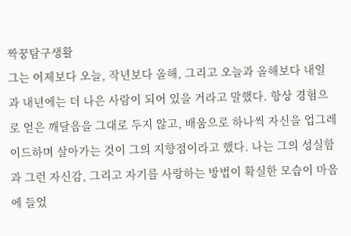짝꿍탐구생활
그는 어제보다 오늘, 작년보다 올해, 그리고 오늘과 올해보다 내일과 내년에는 더 나은 사람이 되어 있을 거라고 말했다. 항상 경험으로 얻은 깨달음을 그대로 두지 않고, 배움으로 하나씩 자신을 업그레이드하며 살아가는 것이 그의 지향점이라고 했다. 나는 그의 성실함과 그런 자신감, 그리고 자기를 사랑하는 방법이 확실한 모습이 마음에 들었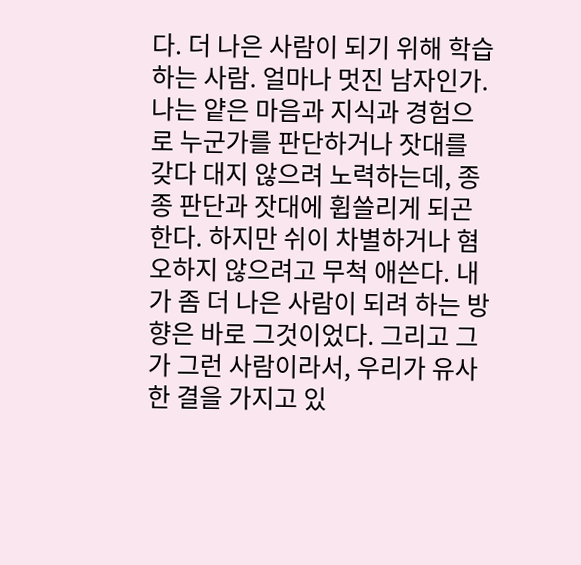다. 더 나은 사람이 되기 위해 학습하는 사람. 얼마나 멋진 남자인가. 나는 얕은 마음과 지식과 경험으로 누군가를 판단하거나 잣대를 갖다 대지 않으려 노력하는데, 종종 판단과 잣대에 휩쓸리게 되곤 한다. 하지만 쉬이 차별하거나 혐오하지 않으려고 무척 애쓴다. 내가 좀 더 나은 사람이 되려 하는 방향은 바로 그것이었다. 그리고 그가 그런 사람이라서, 우리가 유사한 결을 가지고 있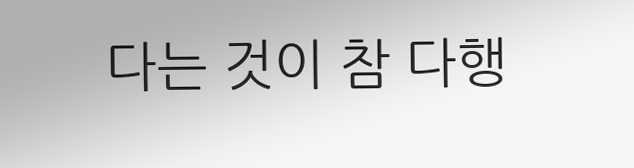다는 것이 참 다행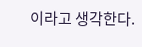이라고 생각한다.